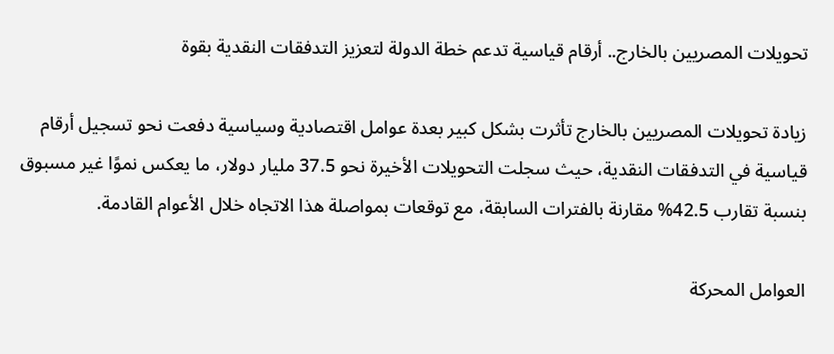تحويلات المصريين بالخارج.. أرقام قياسية تدعم خطة الدولة لتعزيز التدفقات النقدية بقوة

زيادة تحويلات المصريين بالخارج تأثرت بشكل كبير بعدة عوامل اقتصادية وسياسية دفعت نحو تسجيل أرقام قياسية في التدفقات النقدية، حيث سجلت التحويلات الأخيرة نحو 37.5 مليار دولار، ما يعكس نموًا غير مسبوق بنسبة تقارب 42.5% مقارنة بالفترات السابقة، مع توقعات بمواصلة هذا الاتجاه خلال الأعوام القادمة.

العوامل المحركة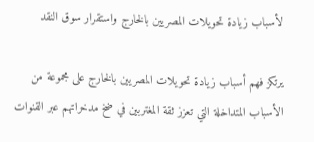لأسباب زيادة تحويلات المصريين بالخارج واستقرار سوق النقد

يرتكز فهم أسباب زيادة تحويلات المصريين بالخارج على مجموعة من الأسباب المتداخلة التي تعزز ثقة المغتربين في ضخ مدخراتهم عبر القنوات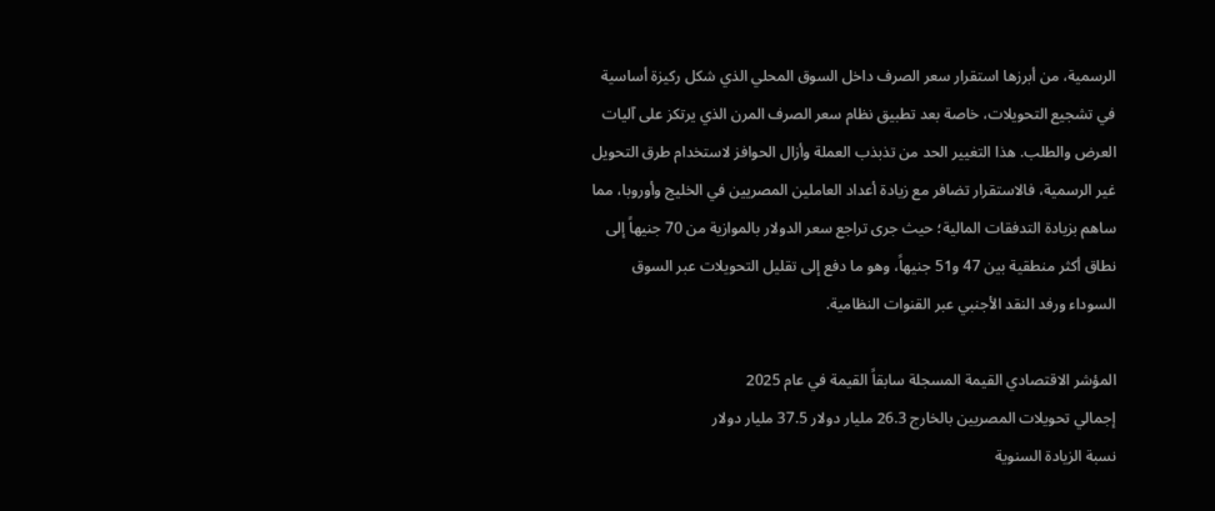الرسمية، من أبرزها استقرار سعر الصرف داخل السوق المحلي الذي شكل ركيزة أساسية في تشجيع التحويلات، خاصة بعد تطبيق نظام سعر الصرف المرن الذي يرتكز على آليات العرض والطلب. هذا التغيير الحد من تذبذب العملة وأزال الحوافز لاستخدام طرق التحويل غير الرسمية، فالاستقرار تضافر مع زيادة أعداد العاملين المصريين في الخليج وأوروبا، مما ساهم بزيادة التدفقات المالية؛ حيث جرى تراجع سعر الدولار بالموازية من 70 جنيهاً إلى نطاق أكثر منطقية بين 47 و51 جنيهاً، وهو ما دفع إلى تقليل التحويلات عبر السوق السوداء ورفد النقد الأجنبي عبر القنوات النظامية.

المؤشر الاقتصادي القيمة المسجلة سابقاً القيمة في عام 2025
إجمالي تحويلات المصريين بالخارج 26.3 مليار دولار 37.5 مليار دولار
نسبة الزيادة السنوية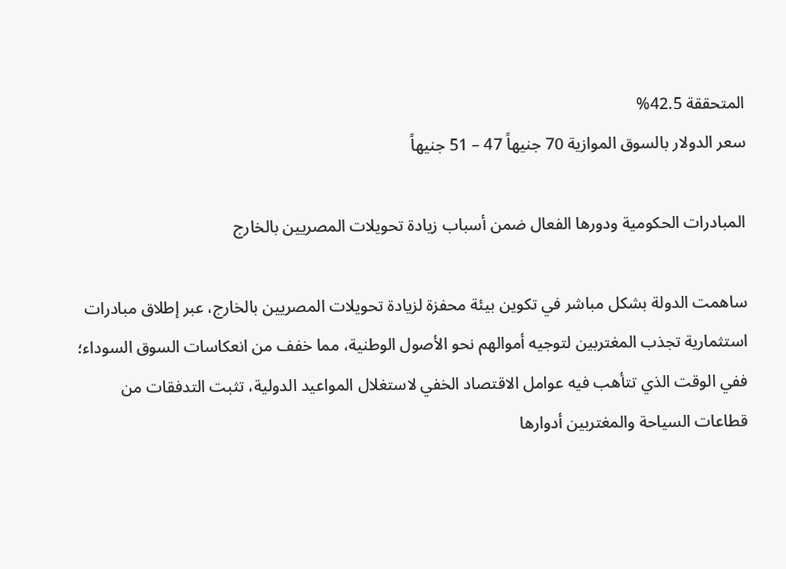المتحققة 42.5%
سعر الدولار بالسوق الموازية 70 جنيهاً 47 – 51 جنيهاً

المبادرات الحكومية ودورها الفعال ضمن أسباب زيادة تحويلات المصريين بالخارج

ساهمت الدولة بشكل مباشر في تكوين بيئة محفزة لزيادة تحويلات المصريين بالخارج، عبر إطلاق مبادرات استثمارية تجذب المغتربين لتوجيه أموالهم نحو الأصول الوطنية، مما خفف من انعكاسات السوق السوداء؛ ففي الوقت الذي تتأهب فيه عوامل الاقتصاد الخفي لاستغلال المواعيد الدولية، تثبت التدفقات من قطاعات السياحة والمغتربين أدوارها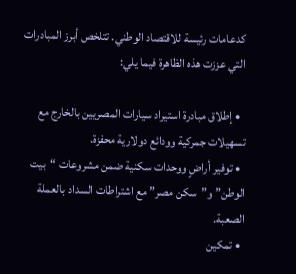كدعامات رئيسة للاقتصاد الوطني. تتلخص أبرز المبادرات التي عززت هذه الظاهرة فيما يلي:

  • إطلاق مبادرة استيراد سيارات المصريين بالخارج مع تسهيلات جمركية وودائع دولارية محفزة.
  • توفير أراضٍ ووحدات سكنية ضمن مشروعات “بيت الوطن” و”سكن مصر” مع اشتراطات السداد بالعملة الصعبة.
  • تمكين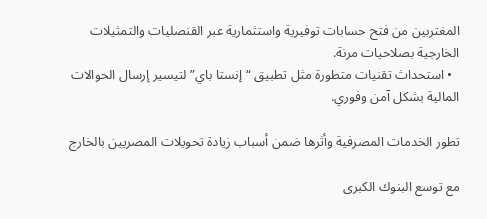المغتربين من فتح حسابات توفيرية واستثمارية عبر القنصليات والتمثيلات الخارجية بصلاحيات مرنة.
  • استحداث تقنيات متطورة مثل تطبيق “إنستا باي” لتيسير إرسال الحوالات المالية بشكل آمن وفوري.

تطور الخدمات المصرفية وأثرها ضمن أسباب زيادة تحويلات المصريين بالخارج

مع توسع البنوك الكبرى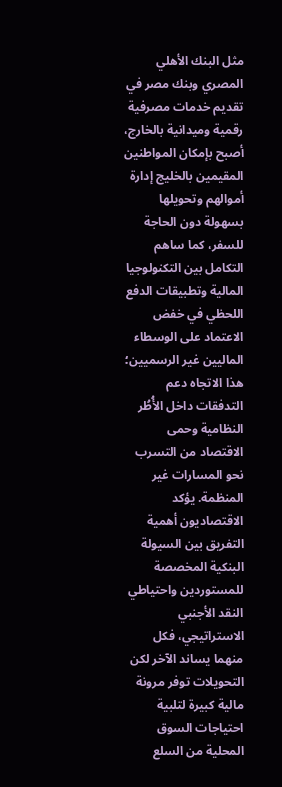مثل البنك الأهلي المصري وبنك مصر في تقديم خدمات مصرفية رقمية وميدانية بالخارج، أصبح بإمكان المواطنين المقيمين بالخليج إدارة أموالهم وتحويلها بسهولة دون الحاجة للسفر، كما ساهم التكامل بين التكنولوجيا المالية وتطبيقات الدفع اللحظي في خفض الاعتماد على الوسطاء الماليين غير الرسميين؛ هذا الاتجاه دعم التدفقات داخل الأُطُر النظامية وحمى الاقتصاد من التسرب نحو المسارات غير المنظمة. يؤكد الاقتصاديون أهمية التفريق بين السيولة البنكية المخصصة للمستوردين واحتياطي النقد الأجنبي الاستراتيجي، فكل منهما يساند الآخر لكن التحويلات توفر مرونة مالية كبيرة لتلبية احتياجات السوق المحلية من السلع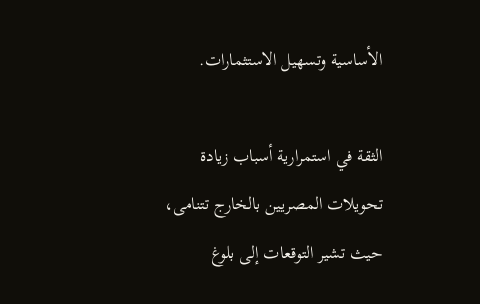الأساسية وتسهيل الاستثمارات.

الثقة في استمرارية أسباب زيادة تحويلات المصريين بالخارج تتنامى، حيث تشير التوقعات إلى بلوغ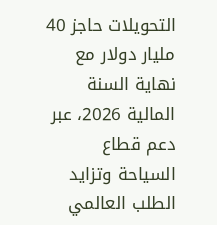التحويلات حاجز 40 مليار دولار مع نهاية السنة المالية 2026، عبر دعم قطاع السياحة وتزايد الطلب العالمي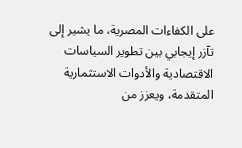على الكفاءات المصرية، ما يشير إلى تآزر إيجابي بين تطوير السياسات الاقتصادية والأدوات الاستثمارية المتقدمة، ويعزز من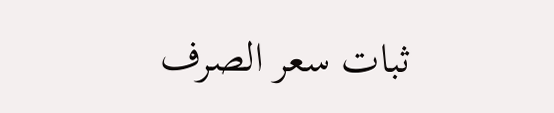ثبات سعر الصرف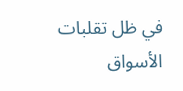في ظل تقلبات الأسواق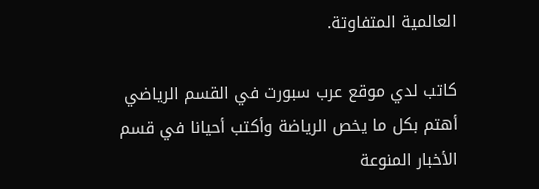العالمية المتفاوتة.

كاتب لدي موقع عرب سبورت في القسم الرياضي أهتم بكل ما يخص الرياضة وأكتب أحيانا في قسم الأخبار المنوعة